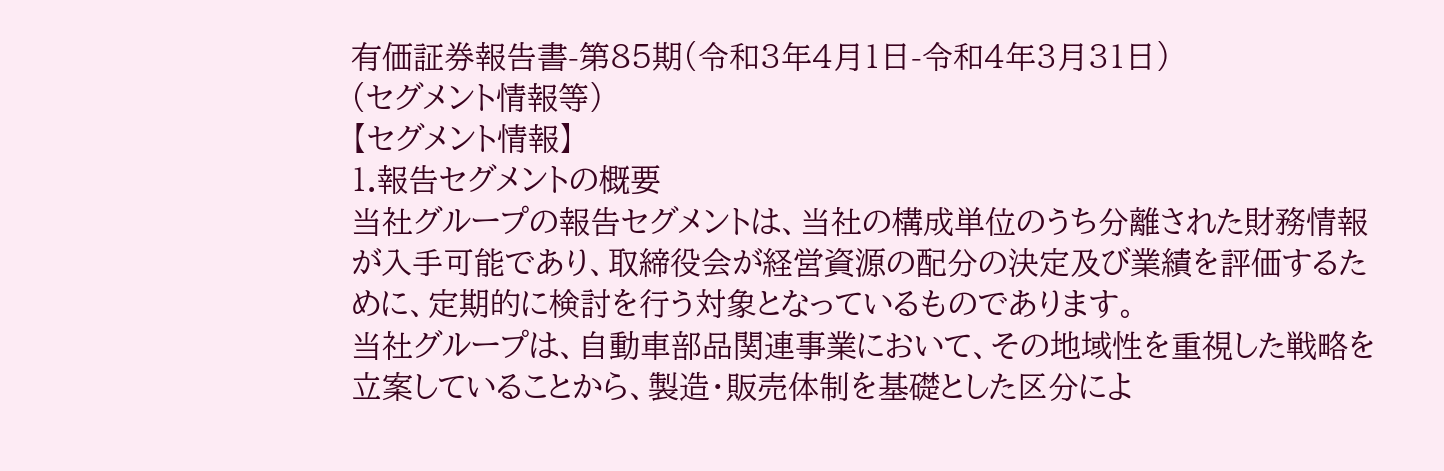有価証券報告書-第85期(令和3年4月1日-令和4年3月31日)
(セグメント情報等)
【セグメント情報】
1.報告セグメントの概要
当社グループの報告セグメントは、当社の構成単位のうち分離された財務情報が入手可能であり、取締役会が経営資源の配分の決定及び業績を評価するために、定期的に検討を行う対象となっているものであります。
当社グループは、自動車部品関連事業において、その地域性を重視した戦略を立案していることから、製造・販売体制を基礎とした区分によ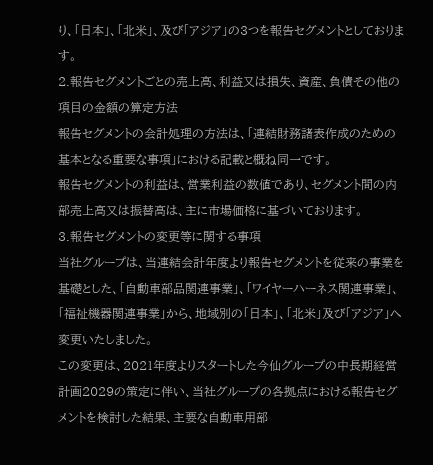り、「日本」、「北米」、及び「アジア」の3つを報告セグメントとしております。
2.報告セグメントごとの売上高、利益又は損失、資産、負債その他の項目の金額の算定方法
報告セグメントの会計処理の方法は、「連結財務諸表作成のための基本となる重要な事項」における記載と概ね同一です。
報告セグメントの利益は、営業利益の数値であり、セグメント間の内部売上高又は振替高は、主に市場価格に基づいております。
3.報告セグメントの変更等に関する事項
当社グループは、当連結会計年度より報告セグメントを従来の事業を基礎とした、「自動車部品関連事業」、「ワイヤーハーネス関連事業」、「福祉機器関連事業」から、地域別の「日本」、「北米」及び「アジア」へ変更いたしました。
この変更は、2021年度よりスタートした今仙グループの中長期経営計画2029の策定に伴い、当社グループの各拠点における報告セグメントを検討した結果、主要な自動車用部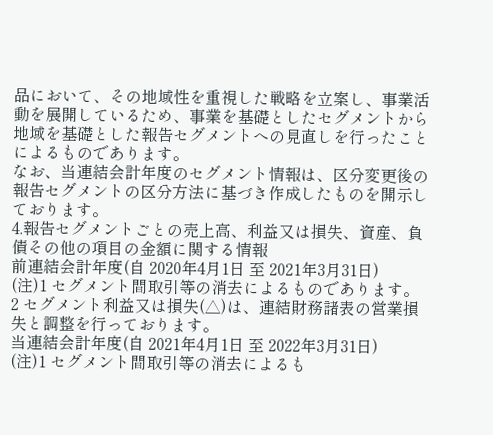品において、その地域性を重視した戦略を立案し、事業活動を展開しているため、事業を基礎としたセグメントから地域を基礎とした報告セグメントへの見直しを行ったことによるものであります。
なお、当連結会計年度のセグメント情報は、区分変更後の報告セグメントの区分方法に基づき作成したものを開示しております。
4.報告セグメントごとの売上高、利益又は損失、資産、負債その他の項目の金額に関する情報
前連結会計年度(自 2020年4月1日 至 2021年3月31日)
(注)1 セグメント間取引等の消去によるものであります。
2 セグメント利益又は損失(△)は、連結財務諸表の営業損失と調整を行っております。
当連結会計年度(自 2021年4月1日 至 2022年3月31日)
(注)1 セグメント間取引等の消去によるも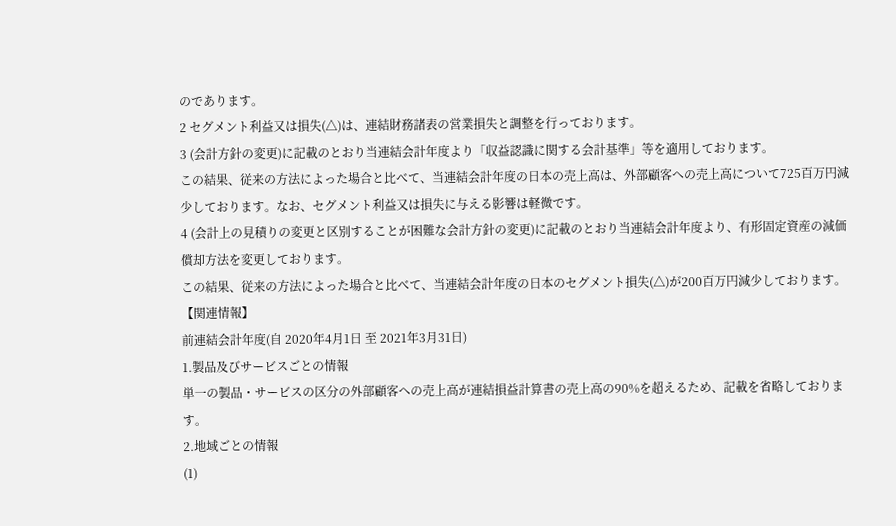のであります。
2 セグメント利益又は損失(△)は、連結財務諸表の営業損失と調整を行っております。
3 (会計方針の変更)に記載のとおり当連結会計年度より「収益認識に関する会計基準」等を適用しております。
この結果、従来の方法によった場合と比べて、当連結会計年度の日本の売上高は、外部顧客への売上高について725百万円減少しております。なお、セグメント利益又は損失に与える影響は軽微です。
4 (会計上の見積りの変更と区別することが困難な会計方針の変更)に記載のとおり当連結会計年度より、有形固定資産の減価償却方法を変更しております。
この結果、従来の方法によった場合と比べて、当連結会計年度の日本のセグメント損失(△)が200百万円減少しております。
【関連情報】
前連結会計年度(自 2020年4月1日 至 2021年3月31日)
1.製品及びサービスごとの情報
単一の製品・サービスの区分の外部顧客への売上高が連結損益計算書の売上高の90%を超えるため、記載を省略しております。
2.地域ごとの情報
(1)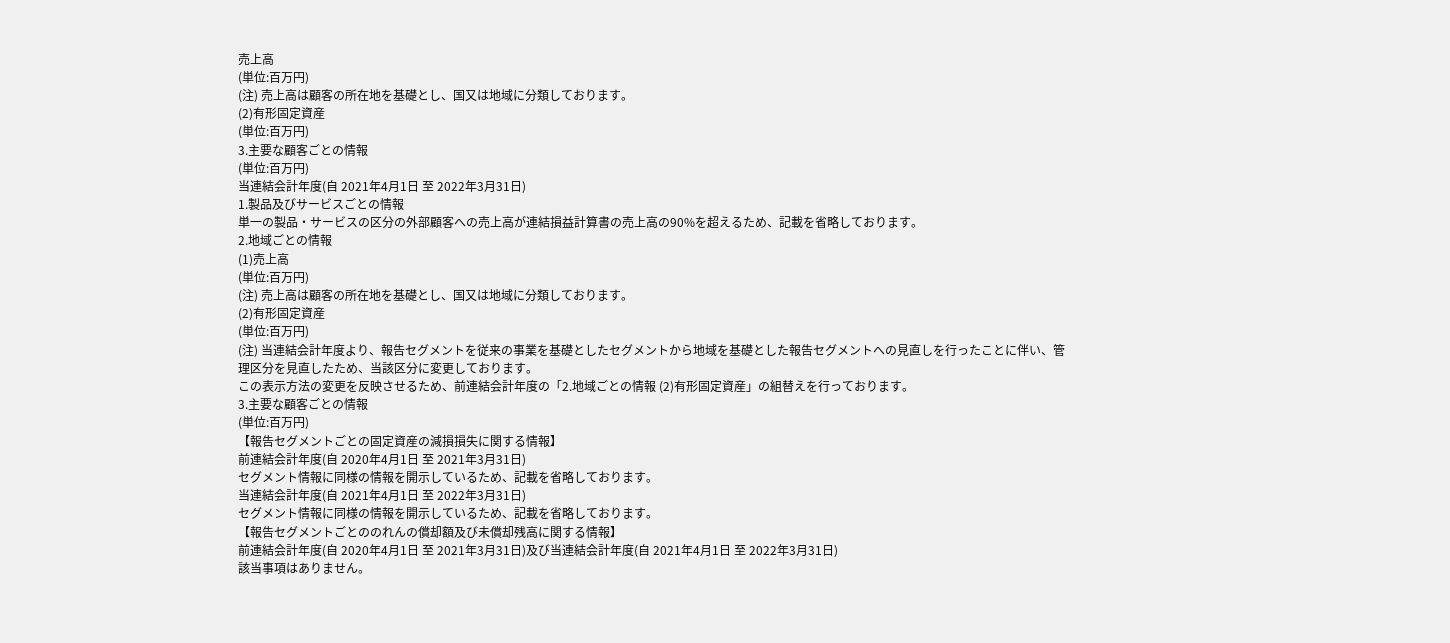売上高
(単位:百万円)
(注) 売上高は顧客の所在地を基礎とし、国又は地域に分類しております。
(2)有形固定資産
(単位:百万円)
3.主要な顧客ごとの情報
(単位:百万円)
当連結会計年度(自 2021年4月1日 至 2022年3月31日)
1.製品及びサービスごとの情報
単一の製品・サービスの区分の外部顧客への売上高が連結損益計算書の売上高の90%を超えるため、記載を省略しております。
2.地域ごとの情報
(1)売上高
(単位:百万円)
(注) 売上高は顧客の所在地を基礎とし、国又は地域に分類しております。
(2)有形固定資産
(単位:百万円)
(注) 当連結会計年度より、報告セグメントを従来の事業を基礎としたセグメントから地域を基礎とした報告セグメントへの見直しを行ったことに伴い、管理区分を見直したため、当該区分に変更しております。
この表示方法の変更を反映させるため、前連結会計年度の「2.地域ごとの情報 (2)有形固定資産」の組替えを行っております。
3.主要な顧客ごとの情報
(単位:百万円)
【報告セグメントごとの固定資産の減損損失に関する情報】
前連結会計年度(自 2020年4月1日 至 2021年3月31日)
セグメント情報に同様の情報を開示しているため、記載を省略しております。
当連結会計年度(自 2021年4月1日 至 2022年3月31日)
セグメント情報に同様の情報を開示しているため、記載を省略しております。
【報告セグメントごとののれんの償却額及び未償却残高に関する情報】
前連結会計年度(自 2020年4月1日 至 2021年3月31日)及び当連結会計年度(自 2021年4月1日 至 2022年3月31日)
該当事項はありません。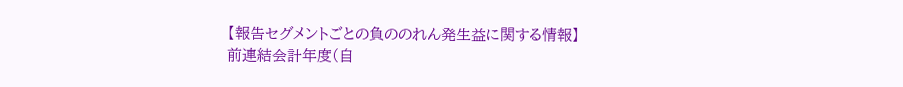【報告セグメントごとの負ののれん発生益に関する情報】
前連結会計年度(自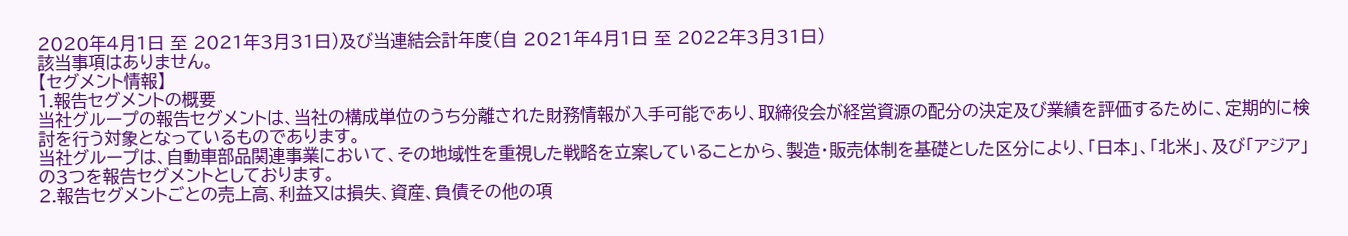2020年4月1日 至 2021年3月31日)及び当連結会計年度(自 2021年4月1日 至 2022年3月31日)
該当事項はありません。
【セグメント情報】
1.報告セグメントの概要
当社グループの報告セグメントは、当社の構成単位のうち分離された財務情報が入手可能であり、取締役会が経営資源の配分の決定及び業績を評価するために、定期的に検討を行う対象となっているものであります。
当社グループは、自動車部品関連事業において、その地域性を重視した戦略を立案していることから、製造・販売体制を基礎とした区分により、「日本」、「北米」、及び「アジア」の3つを報告セグメントとしております。
2.報告セグメントごとの売上高、利益又は損失、資産、負債その他の項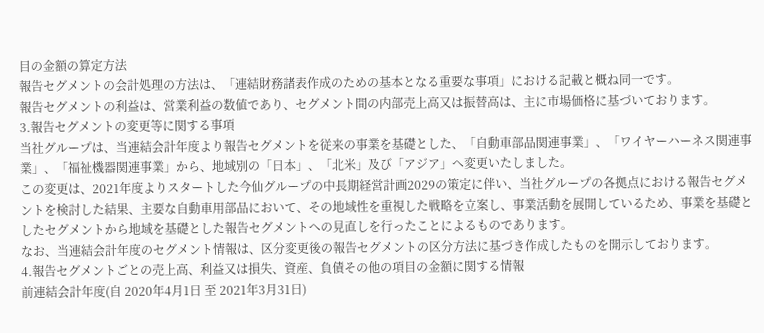目の金額の算定方法
報告セグメントの会計処理の方法は、「連結財務諸表作成のための基本となる重要な事項」における記載と概ね同一です。
報告セグメントの利益は、営業利益の数値であり、セグメント間の内部売上高又は振替高は、主に市場価格に基づいております。
3.報告セグメントの変更等に関する事項
当社グループは、当連結会計年度より報告セグメントを従来の事業を基礎とした、「自動車部品関連事業」、「ワイヤーハーネス関連事業」、「福祉機器関連事業」から、地域別の「日本」、「北米」及び「アジア」へ変更いたしました。
この変更は、2021年度よりスタートした今仙グループの中長期経営計画2029の策定に伴い、当社グループの各拠点における報告セグメントを検討した結果、主要な自動車用部品において、その地域性を重視した戦略を立案し、事業活動を展開しているため、事業を基礎としたセグメントから地域を基礎とした報告セグメントへの見直しを行ったことによるものであります。
なお、当連結会計年度のセグメント情報は、区分変更後の報告セグメントの区分方法に基づき作成したものを開示しております。
4.報告セグメントごとの売上高、利益又は損失、資産、負債その他の項目の金額に関する情報
前連結会計年度(自 2020年4月1日 至 2021年3月31日)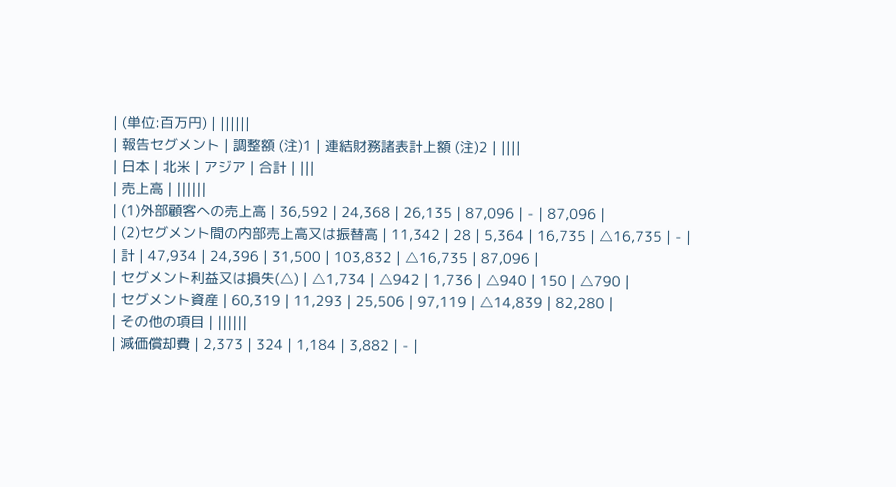| (単位:百万円) | ||||||
| 報告セグメント | 調整額 (注)1 | 連結財務諸表計上額 (注)2 | ||||
| 日本 | 北米 | アジア | 合計 | |||
| 売上高 | ||||||
| (1)外部顧客への売上高 | 36,592 | 24,368 | 26,135 | 87,096 | - | 87,096 |
| (2)セグメント間の内部売上高又は振替高 | 11,342 | 28 | 5,364 | 16,735 | △16,735 | - |
| 計 | 47,934 | 24,396 | 31,500 | 103,832 | △16,735 | 87,096 |
| セグメント利益又は損失(△) | △1,734 | △942 | 1,736 | △940 | 150 | △790 |
| セグメント資産 | 60,319 | 11,293 | 25,506 | 97,119 | △14,839 | 82,280 |
| その他の項目 | ||||||
| 減価償却費 | 2,373 | 324 | 1,184 | 3,882 | - |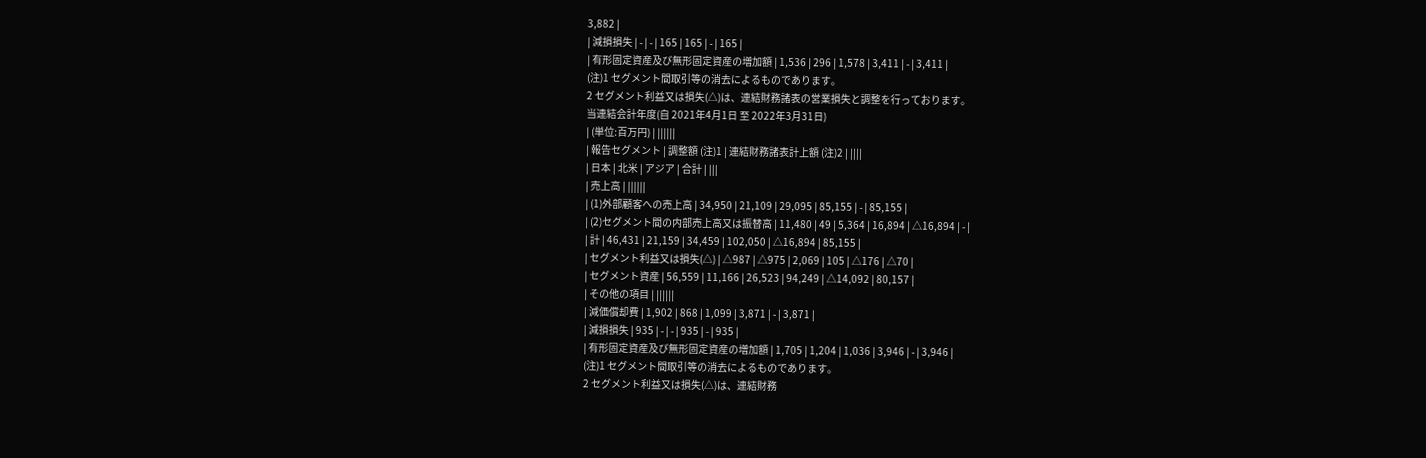3,882 |
| 減損損失 | - | - | 165 | 165 | - | 165 |
| 有形固定資産及び無形固定資産の増加額 | 1,536 | 296 | 1,578 | 3,411 | - | 3,411 |
(注)1 セグメント間取引等の消去によるものであります。
2 セグメント利益又は損失(△)は、連結財務諸表の営業損失と調整を行っております。
当連結会計年度(自 2021年4月1日 至 2022年3月31日)
| (単位:百万円) | ||||||
| 報告セグメント | 調整額 (注)1 | 連結財務諸表計上額 (注)2 | ||||
| 日本 | 北米 | アジア | 合計 | |||
| 売上高 | ||||||
| (1)外部顧客への売上高 | 34,950 | 21,109 | 29,095 | 85,155 | - | 85,155 |
| (2)セグメント間の内部売上高又は振替高 | 11,480 | 49 | 5,364 | 16,894 | △16,894 | - |
| 計 | 46,431 | 21,159 | 34,459 | 102,050 | △16,894 | 85,155 |
| セグメント利益又は損失(△) | △987 | △975 | 2,069 | 105 | △176 | △70 |
| セグメント資産 | 56,559 | 11,166 | 26,523 | 94,249 | △14,092 | 80,157 |
| その他の項目 | ||||||
| 減価償却費 | 1,902 | 868 | 1,099 | 3,871 | - | 3,871 |
| 減損損失 | 935 | - | - | 935 | - | 935 |
| 有形固定資産及び無形固定資産の増加額 | 1,705 | 1,204 | 1,036 | 3,946 | - | 3,946 |
(注)1 セグメント間取引等の消去によるものであります。
2 セグメント利益又は損失(△)は、連結財務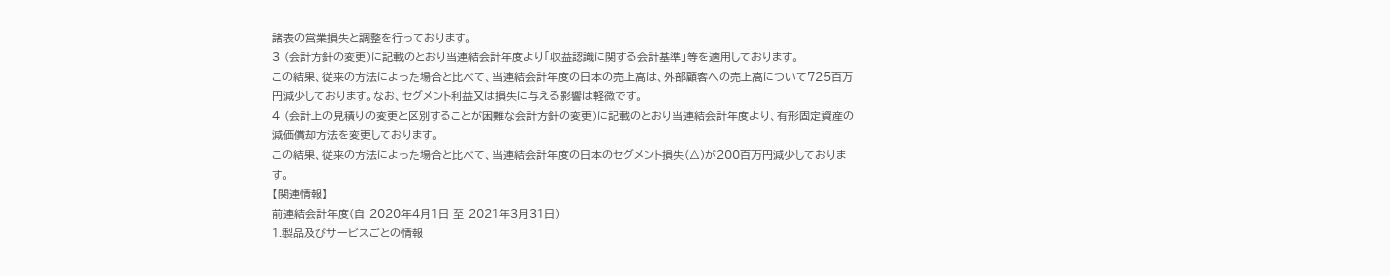諸表の営業損失と調整を行っております。
3 (会計方針の変更)に記載のとおり当連結会計年度より「収益認識に関する会計基準」等を適用しております。
この結果、従来の方法によった場合と比べて、当連結会計年度の日本の売上高は、外部顧客への売上高について725百万円減少しております。なお、セグメント利益又は損失に与える影響は軽微です。
4 (会計上の見積りの変更と区別することが困難な会計方針の変更)に記載のとおり当連結会計年度より、有形固定資産の減価償却方法を変更しております。
この結果、従来の方法によった場合と比べて、当連結会計年度の日本のセグメント損失(△)が200百万円減少しております。
【関連情報】
前連結会計年度(自 2020年4月1日 至 2021年3月31日)
1.製品及びサービスごとの情報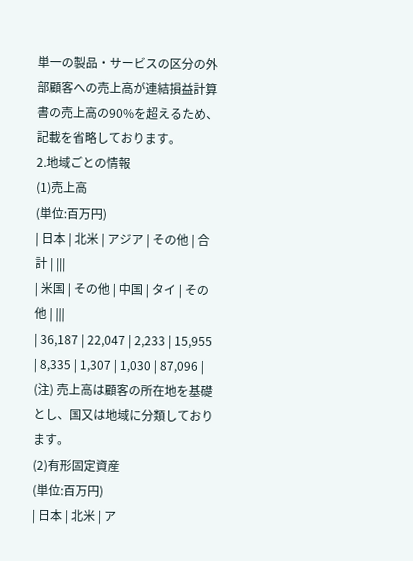単一の製品・サービスの区分の外部顧客への売上高が連結損益計算書の売上高の90%を超えるため、記載を省略しております。
2.地域ごとの情報
(1)売上高
(単位:百万円)
| 日本 | 北米 | アジア | その他 | 合計 | |||
| 米国 | その他 | 中国 | タイ | その他 | |||
| 36,187 | 22,047 | 2,233 | 15,955 | 8,335 | 1,307 | 1,030 | 87,096 |
(注) 売上高は顧客の所在地を基礎とし、国又は地域に分類しております。
(2)有形固定資産
(単位:百万円)
| 日本 | 北米 | ア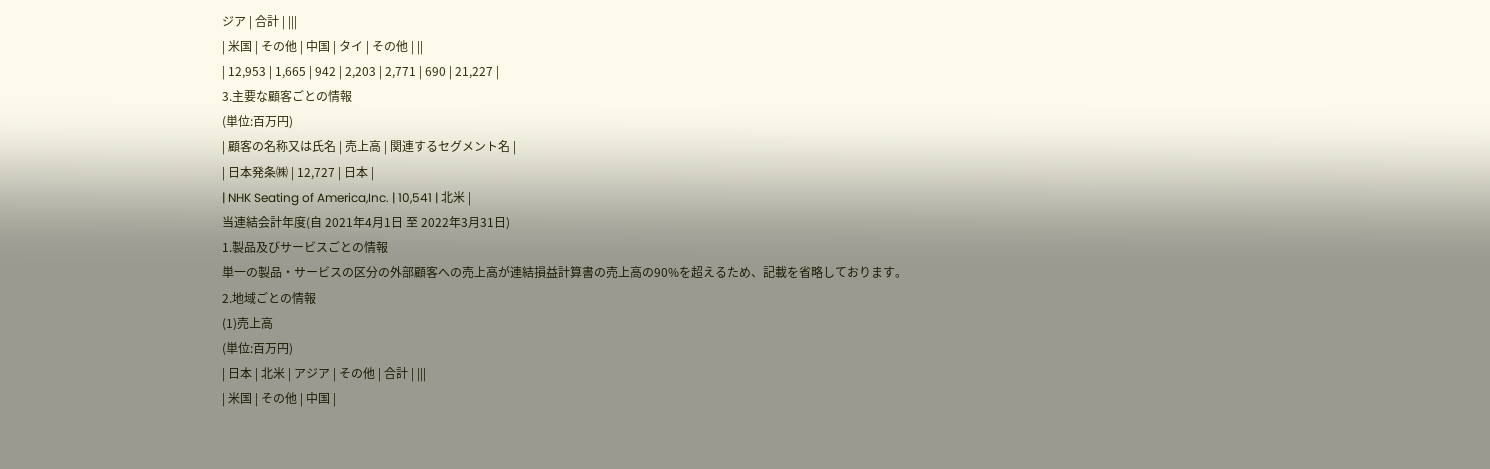ジア | 合計 | |||
| 米国 | その他 | 中国 | タイ | その他 | ||
| 12,953 | 1,665 | 942 | 2,203 | 2,771 | 690 | 21,227 |
3.主要な顧客ごとの情報
(単位:百万円)
| 顧客の名称又は氏名 | 売上高 | 関連するセグメント名 |
| 日本発条㈱ | 12,727 | 日本 |
| NHK Seating of America,Inc. | 10,541 | 北米 |
当連結会計年度(自 2021年4月1日 至 2022年3月31日)
1.製品及びサービスごとの情報
単一の製品・サービスの区分の外部顧客への売上高が連結損益計算書の売上高の90%を超えるため、記載を省略しております。
2.地域ごとの情報
(1)売上高
(単位:百万円)
| 日本 | 北米 | アジア | その他 | 合計 | |||
| 米国 | その他 | 中国 |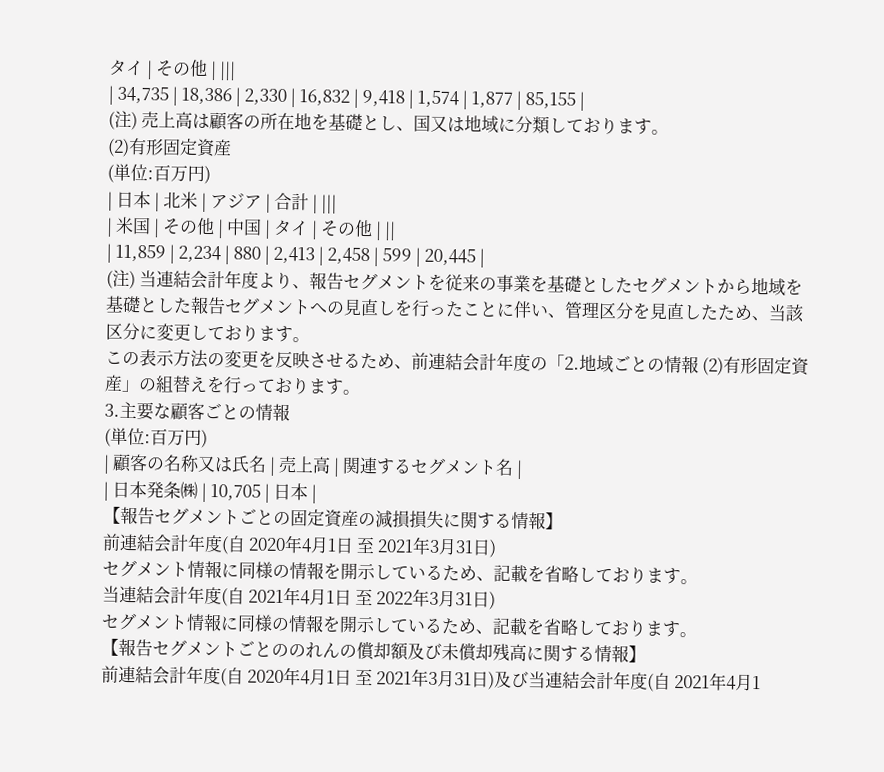タイ | その他 | |||
| 34,735 | 18,386 | 2,330 | 16,832 | 9,418 | 1,574 | 1,877 | 85,155 |
(注) 売上高は顧客の所在地を基礎とし、国又は地域に分類しております。
(2)有形固定資産
(単位:百万円)
| 日本 | 北米 | アジア | 合計 | |||
| 米国 | その他 | 中国 | タイ | その他 | ||
| 11,859 | 2,234 | 880 | 2,413 | 2,458 | 599 | 20,445 |
(注) 当連結会計年度より、報告セグメントを従来の事業を基礎としたセグメントから地域を基礎とした報告セグメントへの見直しを行ったことに伴い、管理区分を見直したため、当該区分に変更しております。
この表示方法の変更を反映させるため、前連結会計年度の「2.地域ごとの情報 (2)有形固定資産」の組替えを行っております。
3.主要な顧客ごとの情報
(単位:百万円)
| 顧客の名称又は氏名 | 売上高 | 関連するセグメント名 |
| 日本発条㈱ | 10,705 | 日本 |
【報告セグメントごとの固定資産の減損損失に関する情報】
前連結会計年度(自 2020年4月1日 至 2021年3月31日)
セグメント情報に同様の情報を開示しているため、記載を省略しております。
当連結会計年度(自 2021年4月1日 至 2022年3月31日)
セグメント情報に同様の情報を開示しているため、記載を省略しております。
【報告セグメントごとののれんの償却額及び未償却残高に関する情報】
前連結会計年度(自 2020年4月1日 至 2021年3月31日)及び当連結会計年度(自 2021年4月1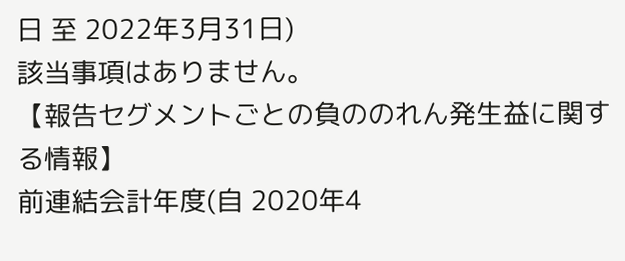日 至 2022年3月31日)
該当事項はありません。
【報告セグメントごとの負ののれん発生益に関する情報】
前連結会計年度(自 2020年4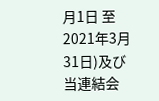月1日 至 2021年3月31日)及び当連結会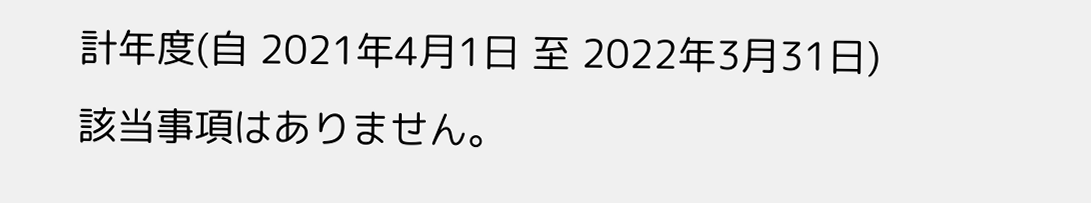計年度(自 2021年4月1日 至 2022年3月31日)
該当事項はありません。